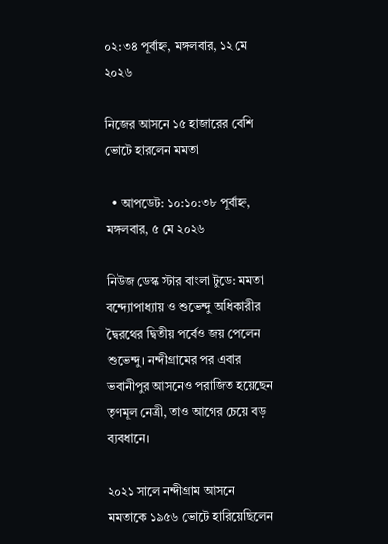০২:৩৪ পূর্বাহ্ন, মঙ্গলবার, ১২ মে ২০২৬

নিজের আসনে ১৫ হাজারের বেশি ভোটে হারলেন মমতা

  • আপডেট: ১০:১০:৩৮ পূর্বাহ্ন, মঙ্গলবার, ৫ মে ২০২৬

নিউজ ডেস্ক স্টার বাংলা টুডে: মমতা বন্দ্যোপাধ্যায় ও শুভেন্দু অধিকারীর দ্বৈরথের দ্বিতীয় পর্বেও জয় পেলেন শুভেন্দু। নন্দীগ্রামের পর এবার ভবানীপুর আসনেও পরাজিত হয়েছেন তৃণমূল নেত্রী, তাও আগের চেয়ে বড় ব্যবধানে।

২০২১ সালে নন্দীগ্রাম আসনে মমতাকে ১৯৫৬ ভোটে হারিয়েছিলেন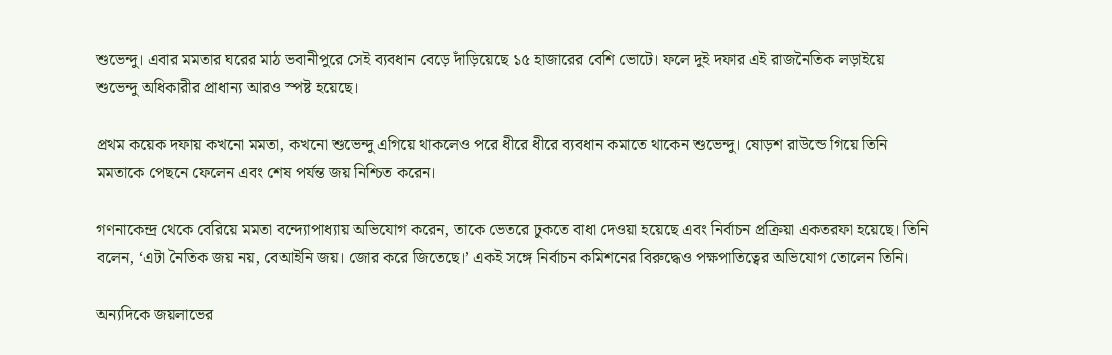শুভেন্দু। এবার মমতার ঘরের মাঠ ভবানীপুরে সেই ব্যবধান বেড়ে দাঁড়িয়েছে ১৫ হাজারের বেশি ভোটে। ফলে দুই দফার এই রাজনৈতিক লড়াইয়ে শুভেন্দু অধিকারীর প্রাধান্য আরও স্পষ্ট হয়েছে।

প্রথম কয়েক দফায় কখনো মমতা, কখনো শুভেন্দু এগিয়ে থাকলেও পরে ধীরে ধীরে ব্যবধান কমাতে থাকেন শুভেন্দু। ষোড়শ রাউন্ডে গিয়ে তিনি মমতাকে পেছনে ফেলেন এবং শেষ পর্যন্ত জয় নিশ্চিত করেন।

গণনাকেন্দ্র থেকে বেরিয়ে মমতা বন্দ্যোপাধ্যায় অভিযোগ করেন, তাকে ভেতরে ঢুকতে বাধা দেওয়া হয়েছে এবং নির্বাচন প্রক্রিয়া একতরফা হয়েছে। তিনি বলেন, ‘এটা নৈতিক জয় নয়, বেআইনি জয়। জোর করে জিতেছে।’ একই সঙ্গে নির্বাচন কমিশনের বিরুদ্ধেও পক্ষপাতিত্বের অভিযোগ তোলেন তিনি।

অন্যদিকে জয়লাভের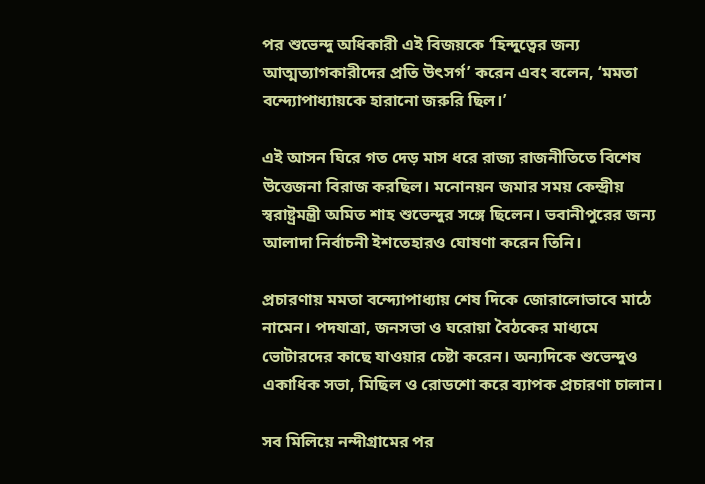পর শুভেন্দু অধিকারী এই বিজয়কে ‘হিন্দুত্বের জন্য আত্মত্যাগকারীদের প্রতি উৎসর্গ’ করেন এবং বলেন, ‘মমতা বন্দ্যোপাধ্যায়কে হারানো জরুরি ছিল।’

এই আসন ঘিরে গত দেড় মাস ধরে রাজ্য রাজনীতিতে বিশেষ উত্তেজনা বিরাজ করছিল। মনোনয়ন জমার সময় কেন্দ্রীয় স্বরাষ্ট্রমন্ত্রী অমিত শাহ শুভেন্দুর সঙ্গে ছিলেন। ভবানীপুরের জন্য আলাদা নির্বাচনী ইশতেহারও ঘোষণা করেন তিনি।

প্রচারণায় মমতা বন্দ্যোপাধ্যায় শেষ দিকে জোরালোভাবে মাঠে নামেন। পদযাত্রা, জনসভা ও ঘরোয়া বৈঠকের মাধ্যমে ভোটারদের কাছে যাওয়ার চেষ্টা করেন। অন্যদিকে শুভেন্দুও একাধিক সভা, মিছিল ও রোডশো করে ব্যাপক প্রচারণা চালান।

সব মিলিয়ে নন্দীগ্রামের পর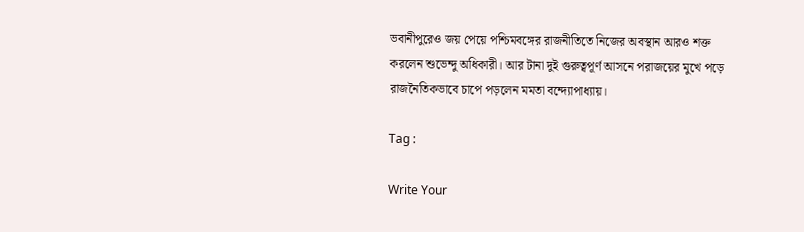ভবানীপুরেও জয় পেয়ে পশ্চিমবঙ্গের রাজনীতিতে নিজের অবস্থান আরও শক্ত করলেন শুভেন্দু অধিকারী। আর টানা দুই গুরুত্বপূর্ণ আসনে পরাজয়ের মুখে পড়ে রাজনৈতিকভাবে চাপে পড়লেন মমতা বন্দ্যোপাধ্যায়।

Tag :

Write Your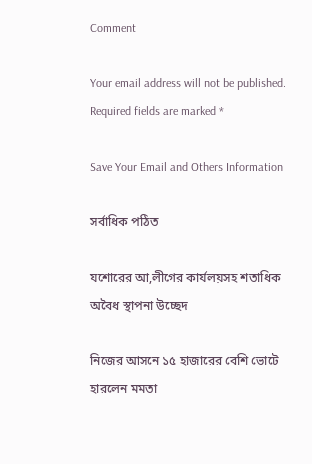Comment

Your email address will not be published. Required fields are marked *

Save Your Email and Others Information

সর্বাধিক পঠিত

যশোরের আ,লীগের কার্যলয়সহ শতাধিক অবৈধ স্থাপনা উচ্ছেদ

নিজের আসনে ১৫ হাজারের বেশি ভোটে হারলেন মমতা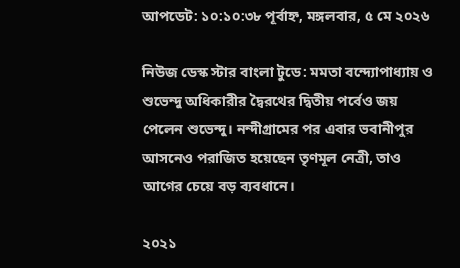আপডেট: ১০:১০:৩৮ পূর্বাহ্ন, মঙ্গলবার, ৫ মে ২০২৬

নিউজ ডেস্ক স্টার বাংলা টুডে: মমতা বন্দ্যোপাধ্যায় ও শুভেন্দু অধিকারীর দ্বৈরথের দ্বিতীয় পর্বেও জয় পেলেন শুভেন্দু। নন্দীগ্রামের পর এবার ভবানীপুর আসনেও পরাজিত হয়েছেন তৃণমূল নেত্রী, তাও আগের চেয়ে বড় ব্যবধানে।

২০২১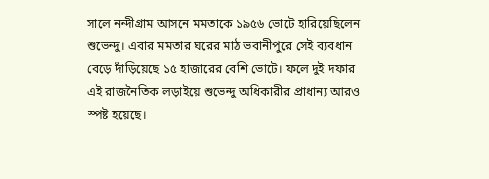সালে নন্দীগ্রাম আসনে মমতাকে ১৯৫৬ ভোটে হারিয়েছিলেন শুভেন্দু। এবার মমতার ঘরের মাঠ ভবানীপুরে সেই ব্যবধান বেড়ে দাঁড়িয়েছে ১৫ হাজারের বেশি ভোটে। ফলে দুই দফার এই রাজনৈতিক লড়াইয়ে শুভেন্দু অধিকারীর প্রাধান্য আরও স্পষ্ট হয়েছে।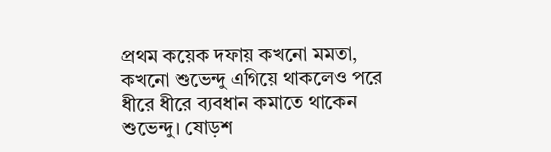প্রথম কয়েক দফায় কখনো মমতা, কখনো শুভেন্দু এগিয়ে থাকলেও পরে ধীরে ধীরে ব্যবধান কমাতে থাকেন শুভেন্দু। ষোড়শ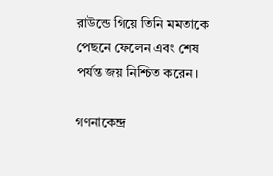রাউন্ডে গিয়ে তিনি মমতাকে পেছনে ফেলেন এবং শেষ পর্যন্ত জয় নিশ্চিত করেন।

গণনাকেন্দ্র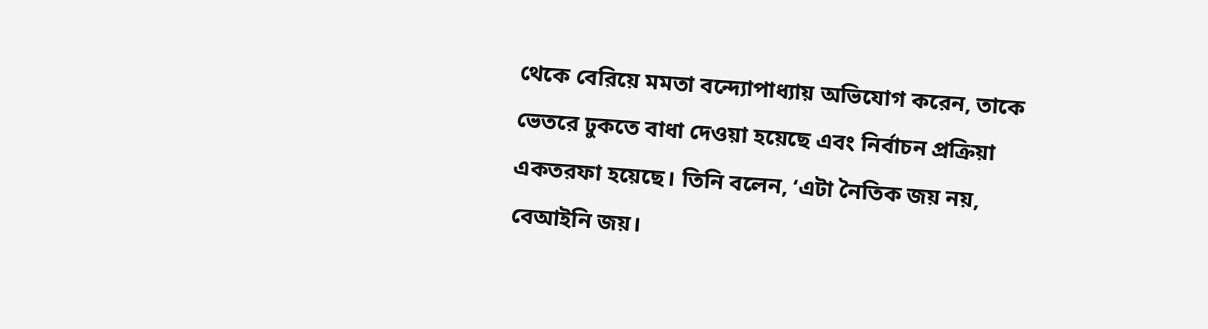থেকে বেরিয়ে মমতা বন্দ্যোপাধ্যায় অভিযোগ করেন, তাকে ভেতরে ঢুকতে বাধা দেওয়া হয়েছে এবং নির্বাচন প্রক্রিয়া একতরফা হয়েছে। তিনি বলেন, ‘এটা নৈতিক জয় নয়, বেআইনি জয়।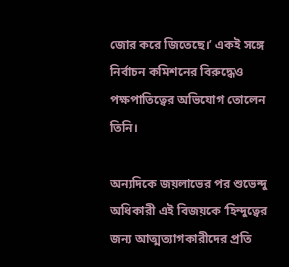জোর করে জিতেছে।’ একই সঙ্গে নির্বাচন কমিশনের বিরুদ্ধেও পক্ষপাতিত্বের অভিযোগ তোলেন তিনি।

অন্যদিকে জয়লাভের পর শুভেন্দু অধিকারী এই বিজয়কে ‘হিন্দুত্বের জন্য আত্মত্যাগকারীদের প্রতি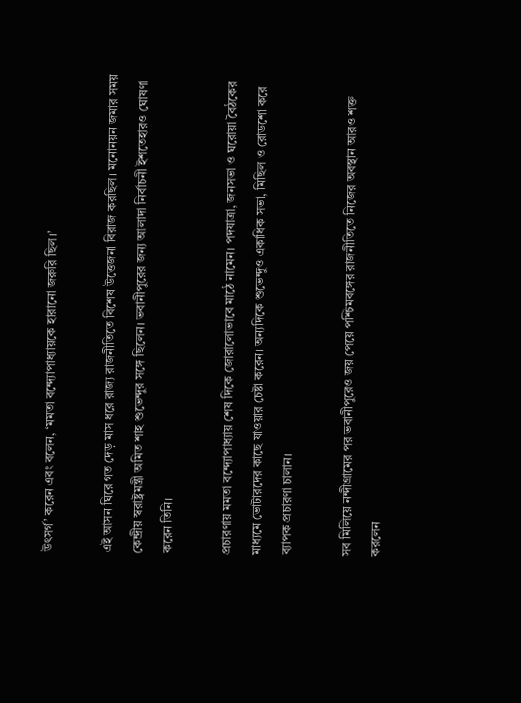উৎসর্গ’ করেন এবং বলেন, ‘মমতা বন্দ্যোপাধ্যায়কে হারানো জরুরি ছিল।’

এই আসন ঘিরে গত দেড় মাস ধরে রাজ্য রাজনীতিতে বিশেষ উত্তেজনা বিরাজ করছিল। মনোনয়ন জমার সময় কেন্দ্রীয় স্বরাষ্ট্রমন্ত্রী অমিত শাহ শুভেন্দুর সঙ্গে ছিলেন। ভবানীপুরের জন্য আলাদা নির্বাচনী ইশতেহারও ঘোষণা করেন তিনি।

প্রচারণায় মমতা বন্দ্যোপাধ্যায় শেষ দিকে জোরালোভাবে মাঠে নামেন। পদযাত্রা, জনসভা ও ঘরোয়া বৈঠকের মাধ্যমে ভোটারদের কাছে যাওয়ার চেষ্টা করেন। অন্যদিকে শুভেন্দুও একাধিক সভা, মিছিল ও রোডশো করে ব্যাপক প্রচারণা চালান।

সব মিলিয়ে নন্দীগ্রামের পর ভবানীপুরেও জয় পেয়ে পশ্চিমবঙ্গের রাজনীতিতে নিজের অবস্থান আরও শক্ত করলেন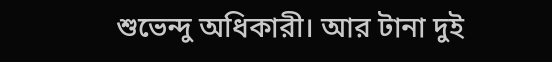শুভেন্দু অধিকারী। আর টানা দুই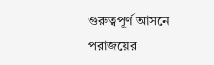গুরুত্বপূর্ণ আসনে পরাজয়ের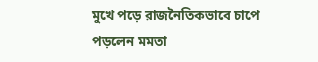মুখে পড়ে রাজনৈতিকভাবে চাপে পড়লেন মমতা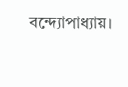বন্দ্যোপাধ্যায়।